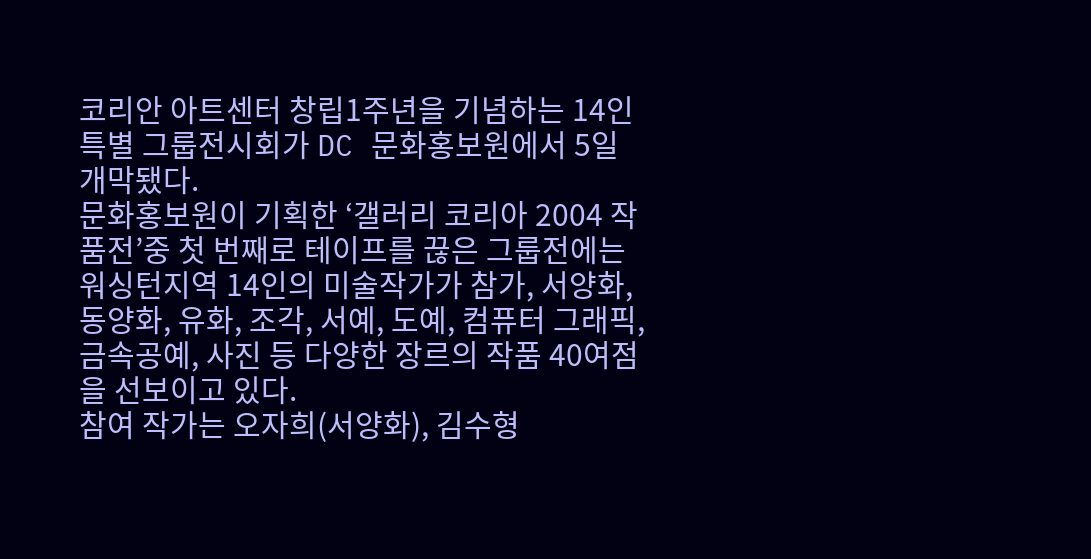코리안 아트센터 창립1주년을 기념하는 14인 특별 그룹전시회가 DC 문화홍보원에서 5일 개막됐다.
문화홍보원이 기획한 ‘갤러리 코리아 2004 작품전’중 첫 번째로 테이프를 끊은 그룹전에는 워싱턴지역 14인의 미술작가가 참가, 서양화, 동양화, 유화, 조각, 서예, 도예, 컴퓨터 그래픽, 금속공예, 사진 등 다양한 장르의 작품 40여점을 선보이고 있다.
참여 작가는 오자희(서양화), 김수형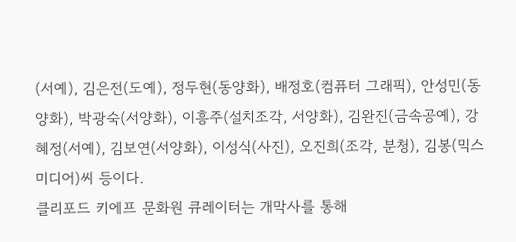(서예), 김은전(도예), 정두현(동양화), 배정호(컴퓨터 그래픽), 안성민(동양화), 박광숙(서양화), 이흥주(설치조각, 서양화), 김완진(금속공예), 강혜정(서예), 김보연(서양화), 이성식(사진), 오진희(조각, 분청), 김봉(믹스미디어)씨 등이다.
클리포드 키에프 문화원 큐레이터는 개막사를 통해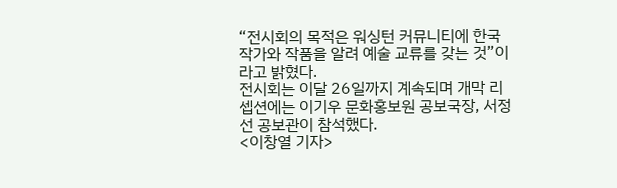“전시회의 목적은 워싱턴 커뮤니티에 한국작가와 작품을 알려 예술 교류를 갖는 것”이라고 밝혔다.
전시회는 이달 26일까지 계속되며 개막 리셉션에는 이기우 문화홍보원 공보국장, 서정선 공보관이 참석했다.
<이창열 기자>